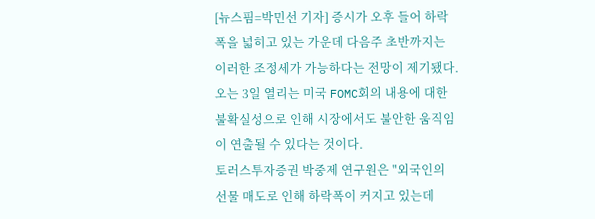[뉴스핌=박민선 기자] 증시가 오후 들어 하락폭을 넓히고 있는 가운데 다음주 초반까지는 이러한 조정세가 가능하다는 전망이 제기됐다.
오는 3일 열리는 미국 FOMC회의 내용에 대한 불확실성으로 인해 시장에서도 불안한 움직임이 연출될 수 있다는 것이다.
토러스투자증권 박중제 연구원은 "외국인의 선물 매도로 인해 하락폭이 커지고 있는데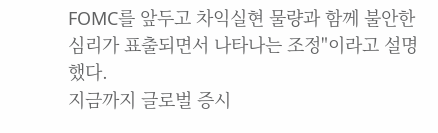FOMC를 앞두고 차익실현 물량과 함께 불안한 심리가 표출되면서 나타나는 조정"이라고 설명했다.
지금까지 글로벌 증시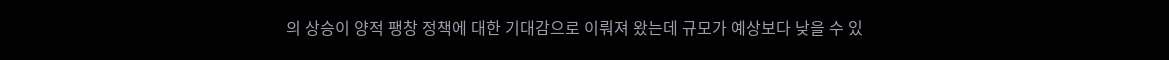의 상승이 양적 팽창 정책에 대한 기대감으로 이뤄져 왔는데 규모가 예상보다 낮을 수 있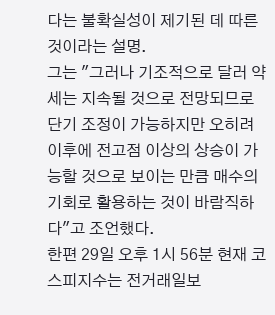다는 불확실성이 제기된 데 따른 것이라는 설명.
그는 "그러나 기조적으로 달러 약세는 지속될 것으로 전망되므로 단기 조정이 가능하지만 오히려 이후에 전고점 이상의 상승이 가능할 것으로 보이는 만큼 매수의 기회로 활용하는 것이 바람직하다"고 조언했다.
한편 29일 오후 1시 56분 현재 코스피지수는 전거래일보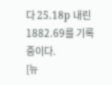다 25.18p 내린 1882.69를 기록 중이다.
[뉴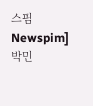스핌 Newspim] 박민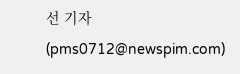선 기자 (pms0712@newspim.com)